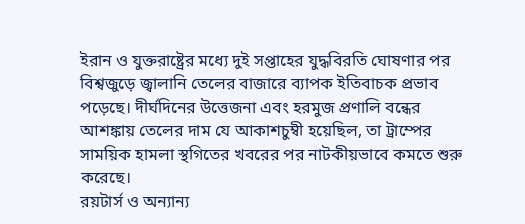ইরান ও যুক্তরাষ্ট্রের মধ্যে দুই সপ্তাহের যুদ্ধবিরতি ঘোষণার পর বিশ্বজুড়ে জ্বালানি তেলের বাজারে ব্যাপক ইতিবাচক প্রভাব পড়েছে। দীর্ঘদিনের উত্তেজনা এবং হরমুজ প্রণালি বন্ধের আশঙ্কায় তেলের দাম যে আকাশচুম্বী হয়েছিল, তা ট্রাম্পের সাময়িক হামলা স্থগিতের খবরের পর নাটকীয়ভাবে কমতে শুরু করেছে।
রয়টার্স ও অন্যান্য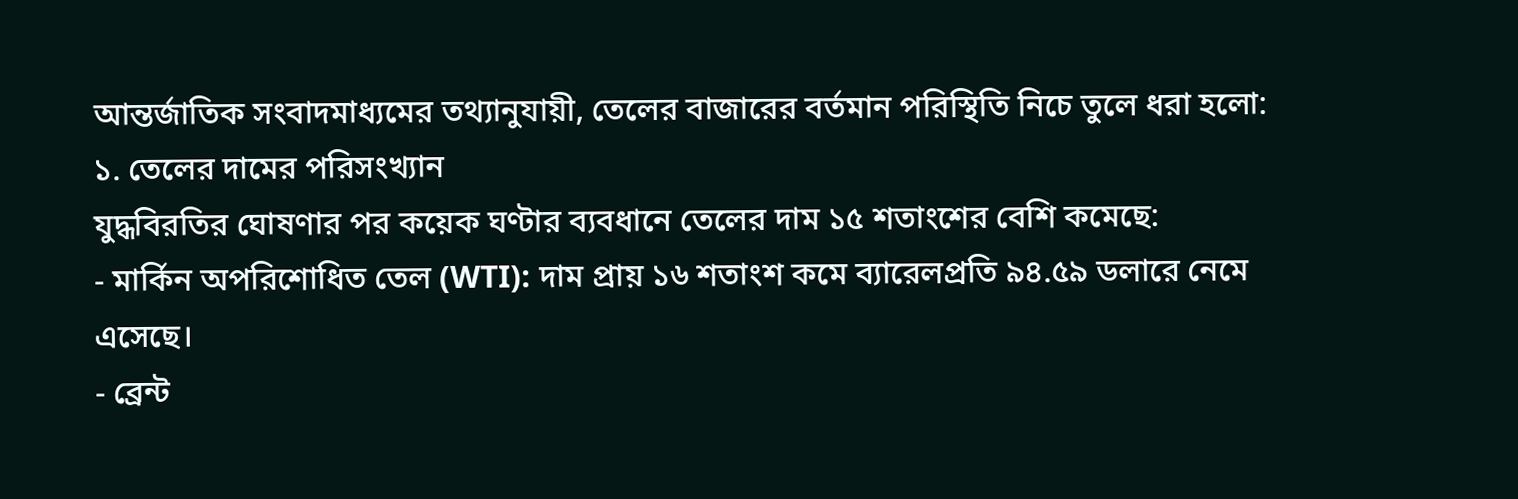আন্তর্জাতিক সংবাদমাধ্যমের তথ্যানুযায়ী, তেলের বাজারের বর্তমান পরিস্থিতি নিচে তুলে ধরা হলো:
১. তেলের দামের পরিসংখ্যান
যুদ্ধবিরতির ঘোষণার পর কয়েক ঘণ্টার ব্যবধানে তেলের দাম ১৫ শতাংশের বেশি কমেছে:
- মার্কিন অপরিশোধিত তেল (WTI): দাম প্রায় ১৬ শতাংশ কমে ব্যারেলপ্রতি ৯৪.৫৯ ডলারে নেমে এসেছে।
- ব্রেন্ট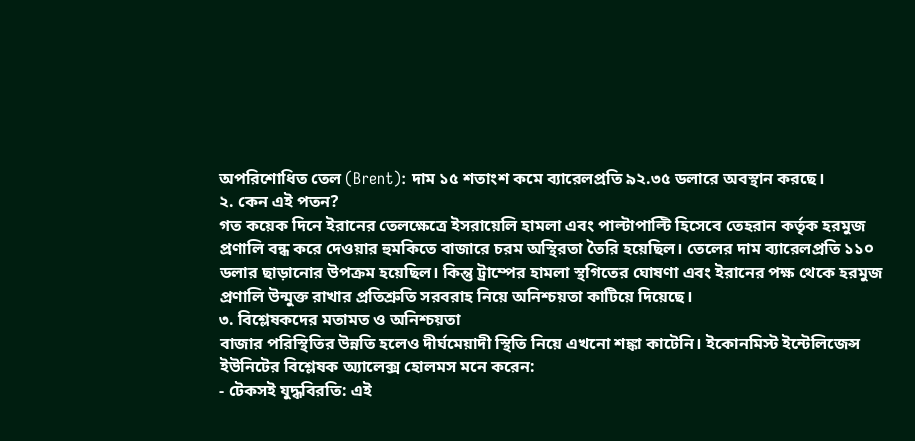অপরিশোধিত তেল (Brent): দাম ১৫ শতাংশ কমে ব্যারেলপ্রতি ৯২.৩৫ ডলারে অবস্থান করছে।
২. কেন এই পতন?
গত কয়েক দিনে ইরানের তেলক্ষেত্রে ইসরায়েলি হামলা এবং পাল্টাপাল্টি হিসেবে তেহরান কর্তৃক হরমুজ প্রণালি বন্ধ করে দেওয়ার হুমকিতে বাজারে চরম অস্থিরতা তৈরি হয়েছিল। তেলের দাম ব্যারেলপ্রতি ১১০ ডলার ছাড়ানোর উপক্রম হয়েছিল। কিন্তু ট্রাম্পের হামলা স্থগিতের ঘোষণা এবং ইরানের পক্ষ থেকে হরমুজ প্রণালি উন্মুক্ত রাখার প্রতিশ্রুতি সরবরাহ নিয়ে অনিশ্চয়তা কাটিয়ে দিয়েছে।
৩. বিশ্লেষকদের মতামত ও অনিশ্চয়তা
বাজার পরিস্থিতির উন্নতি হলেও দীর্ঘমেয়াদী স্থিতি নিয়ে এখনো শঙ্কা কাটেনি। ইকোনমিস্ট ইন্টেলিজেন্স ইউনিটের বিশ্লেষক অ্যালেক্স হোলমস মনে করেন:
- টেকসই যুদ্ধবিরতি: এই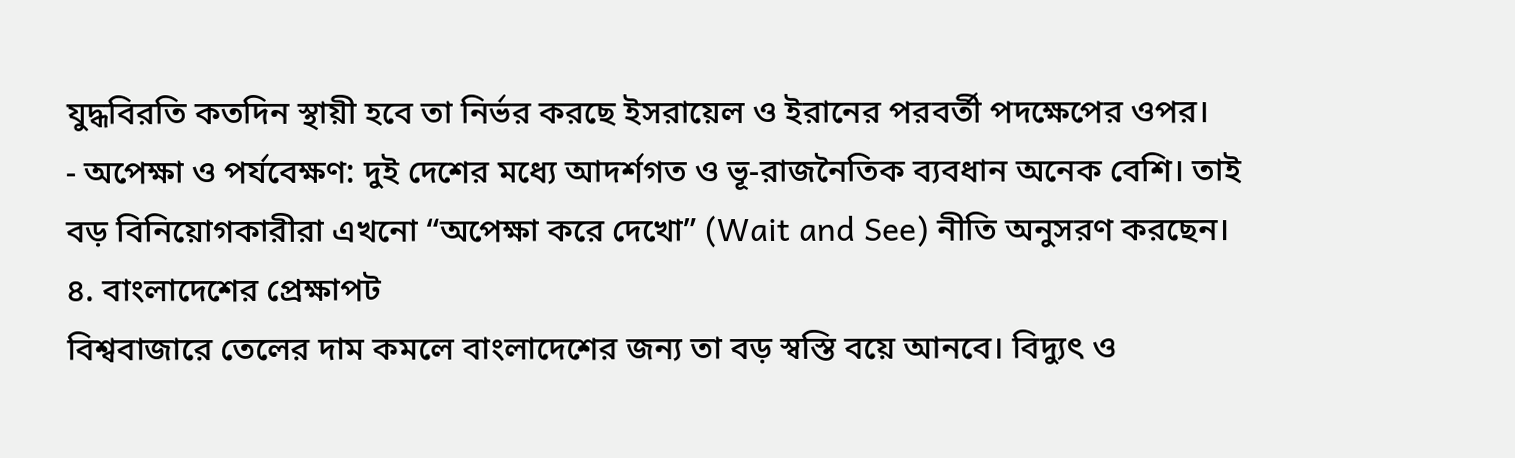যুদ্ধবিরতি কতদিন স্থায়ী হবে তা নির্ভর করছে ইসরায়েল ও ইরানের পরবর্তী পদক্ষেপের ওপর।
- অপেক্ষা ও পর্যবেক্ষণ: দুই দেশের মধ্যে আদর্শগত ও ভূ-রাজনৈতিক ব্যবধান অনেক বেশি। তাই বড় বিনিয়োগকারীরা এখনো “অপেক্ষা করে দেখো” (Wait and See) নীতি অনুসরণ করছেন।
৪. বাংলাদেশের প্রেক্ষাপট
বিশ্ববাজারে তেলের দাম কমলে বাংলাদেশের জন্য তা বড় স্বস্তি বয়ে আনবে। বিদ্যুৎ ও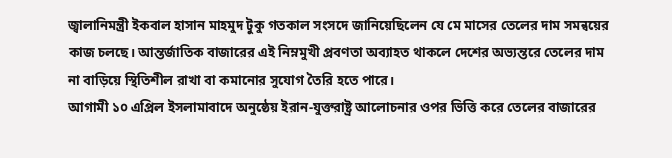জ্বালানিমন্ত্রী ইকবাল হাসান মাহমুদ টুকু গতকাল সংসদে জানিয়েছিলেন যে মে মাসের তেলের দাম সমন্বয়ের কাজ চলছে। আন্তর্জাতিক বাজারের এই নিম্নমুখী প্রবণতা অব্যাহত থাকলে দেশের অভ্যন্তরে তেলের দাম না বাড়িয়ে স্থিতিশীল রাখা বা কমানোর সুযোগ তৈরি হতে পারে।
আগামী ১০ এপ্রিল ইসলামাবাদে অনুষ্ঠেয় ইরান-যুক্তরাষ্ট্র আলোচনার ওপর ভিত্তি করে তেলের বাজারের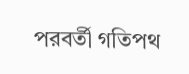পরবর্তী গতিপথ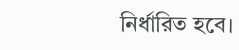নির্ধারিত হবে।